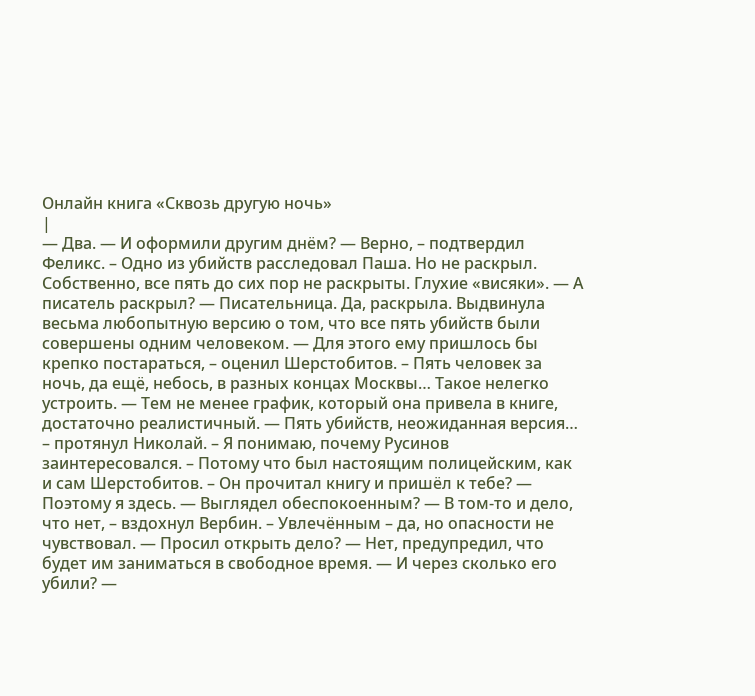Онлайн книга «Сквозь другую ночь»
|
— Два. — И оформили другим днём? — Верно, – подтвердил Феликс. – Одно из убийств расследовал Паша. Но не раскрыл. Собственно, все пять до сих пор не раскрыты. Глухие «висяки». — А писатель раскрыл? — Писательница. Да, раскрыла. Выдвинула весьма любопытную версию о том, что все пять убийств были совершены одним человеком. — Для этого ему пришлось бы крепко постараться, – оценил Шерстобитов. – Пять человек за ночь, да ещё, небось, в разных концах Москвы… Такое нелегко устроить. — Тем не менее график, который она привела в книге, достаточно реалистичный. — Пять убийств, неожиданная версия… – протянул Николай. – Я понимаю, почему Русинов заинтересовался. – Потому что был настоящим полицейским, как и сам Шерстобитов. – Он прочитал книгу и пришёл к тебе? — Поэтому я здесь. — Выглядел обеспокоенным? — В том-то и дело, что нет, – вздохнул Вербин. – Увлечённым – да, но опасности не чувствовал. — Просил открыть дело? — Нет, предупредил, что будет им заниматься в свободное время. — И через сколько его убили? —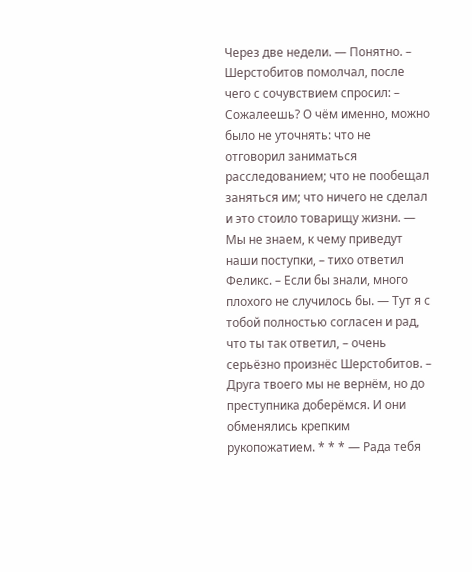Через две недели. — Понятно. – Шерстобитов помолчал, после чего с сочувствием спросил: – Сожалеешь? О чём именно, можно было не уточнять: что не отговорил заниматься расследованием; что не пообещал заняться им; что ничего не сделал и это стоило товарищу жизни. — Мы не знаем, к чему приведут наши поступки, – тихо ответил Феликс. – Если бы знали, много плохого не случилось бы. — Тут я с тобой полностью согласен и рад, что ты так ответил, – очень серьёзно произнёс Шерстобитов. – Друга твоего мы не вернём, но до преступника доберёмся. И они обменялись крепким рукопожатием. * * * — Рада тебя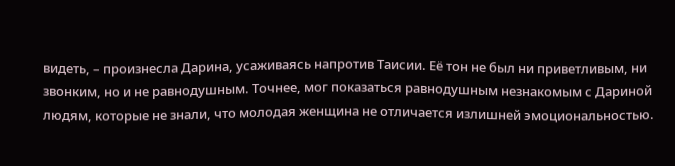видеть, – произнесла Дарина, усаживаясь напротив Таисии. Её тон не был ни приветливым, ни звонким, но и не равнодушным. Точнее, мог показаться равнодушным незнакомым с Дариной людям, которые не знали, что молодая женщина не отличается излишней эмоциональностью.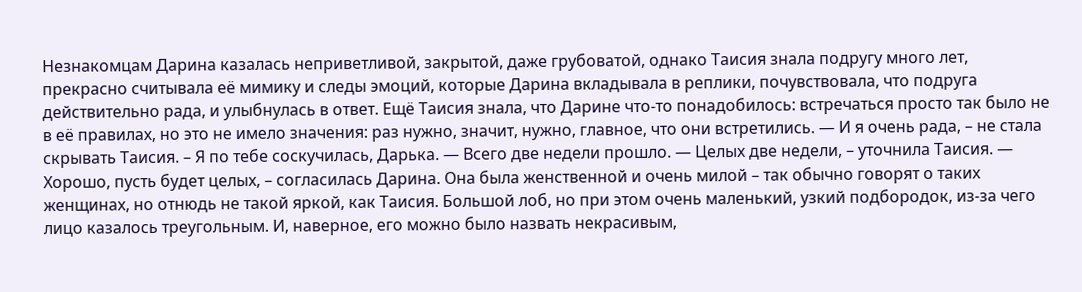Незнакомцам Дарина казалась неприветливой, закрытой, даже грубоватой, однако Таисия знала подругу много лет, прекрасно считывала её мимику и следы эмоций, которые Дарина вкладывала в реплики, почувствовала, что подруга действительно рада, и улыбнулась в ответ. Ещё Таисия знала, что Дарине что-то понадобилось: встречаться просто так было не в её правилах, но это не имело значения: раз нужно, значит, нужно, главное, что они встретились. — И я очень рада, – не стала скрывать Таисия. – Я по тебе соскучилась, Дарька. — Всего две недели прошло. — Целых две недели, – уточнила Таисия. — Хорошо, пусть будет целых, – согласилась Дарина. Она была женственной и очень милой – так обычно говорят о таких женщинах, но отнюдь не такой яркой, как Таисия. Большой лоб, но при этом очень маленький, узкий подбородок, из-за чего лицо казалось треугольным. И, наверное, его можно было назвать некрасивым,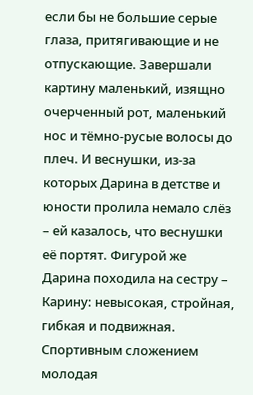если бы не большие серые глаза, притягивающие и не отпускающие. Завершали картину маленький, изящно очерченный рот, маленький нос и тёмно-русые волосы до плеч. И веснушки, из-за которых Дарина в детстве и юности пролила немало слёз – ей казалось, что веснушки её портят. Фигурой же Дарина походила на сестру – Карину: невысокая, стройная, гибкая и подвижная. Спортивным сложением молодая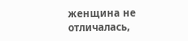женщина не отличалась,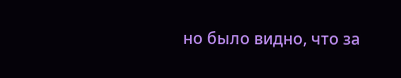но было видно, что за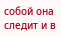собой она следит и в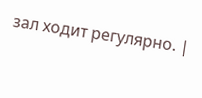зал ходит регулярно. |